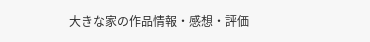大きな家の作品情報・感想・評価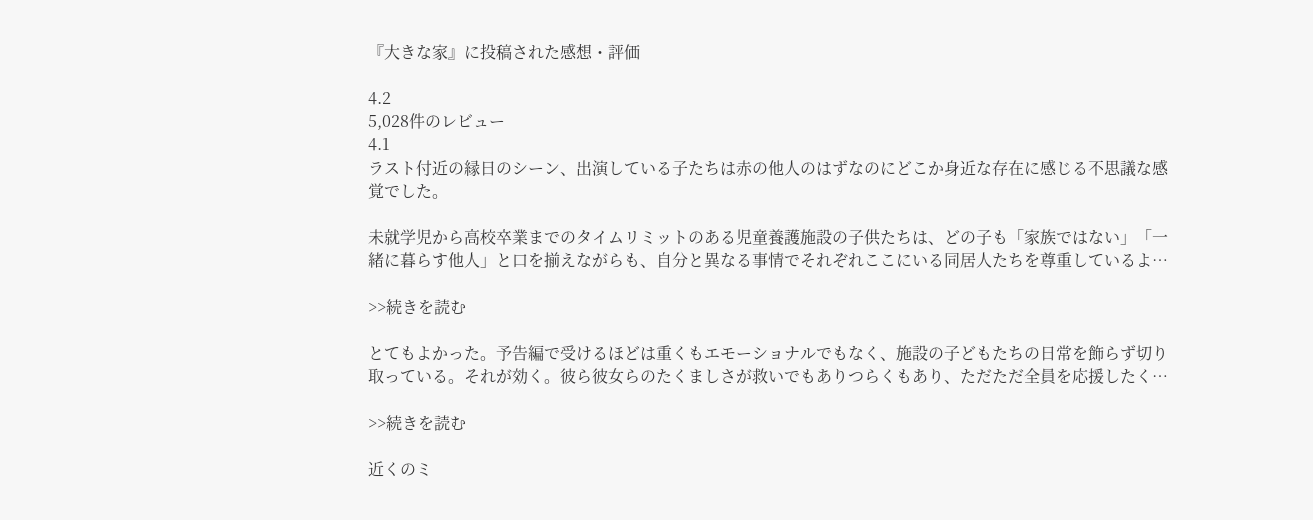『大きな家』に投稿された感想・評価

4.2
5,028件のレビュー
4.1
ラスト付近の縁日のシーン、出演している子たちは赤の他人のはずなのにどこか身近な存在に感じる不思議な感覚でした。

未就学児から高校卒業までのタイムリミットのある児童養護施設の子供たちは、どの子も「家族ではない」「一緒に暮らす他人」と口を揃えながらも、自分と異なる事情でそれぞれここにいる同居人たちを尊重しているよ…

>>続きを読む

とてもよかった。予告編で受けるほどは重くもエモーショナルでもなく、施設の子どもたちの日常を飾らず切り取っている。それが効く。彼ら彼女らのたくましさが救いでもありつらくもあり、ただただ全員を応援したく…

>>続きを読む

近くのミ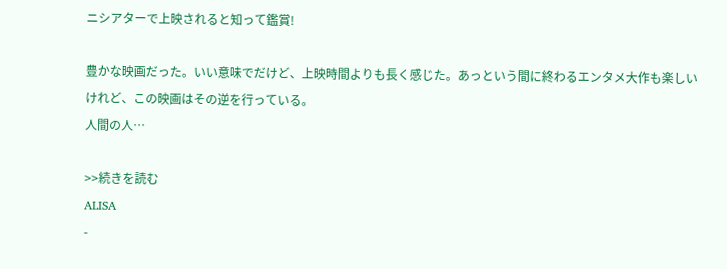ニシアターで上映されると知って鑑賞!

豊かな映画だった。いい意味でだけど、上映時間よりも長く感じた。あっという間に終わるエンタメ大作も楽しいけれど、この映画はその逆を行っている。
人間の人…

>>続きを読む
ALISA
-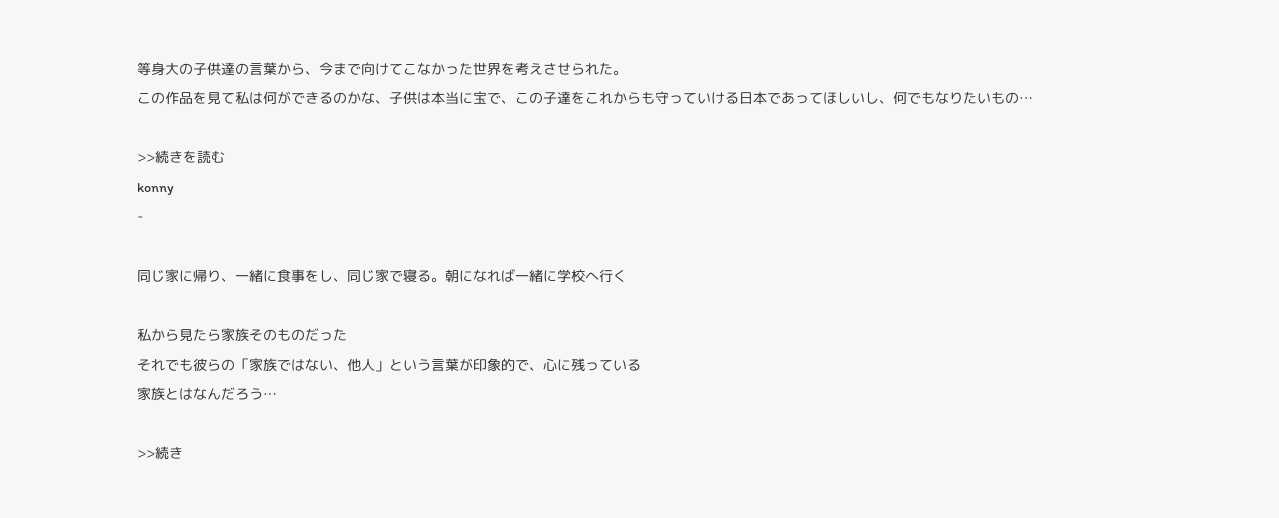等身大の子供達の言葉から、今まで向けてこなかった世界を考えさせられた。
この作品を見て私は何ができるのかな、子供は本当に宝で、この子達をこれからも守っていける日本であってほしいし、何でもなりたいもの…

>>続きを読む
konny
-

同じ家に帰り、一緒に食事をし、同じ家で寝る。朝になれば一緒に学校へ行く

私から見たら家族そのものだった
それでも彼らの「家族ではない、他人」という言葉が印象的で、心に残っている
家族とはなんだろう…

>>続き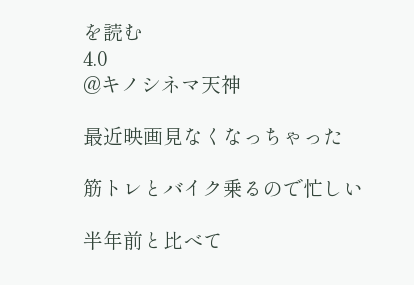を読む
4.0
@キノシネマ天神

最近映画見なくなっちゃった

筋トレとバイク乗るので忙しい

半年前と比べて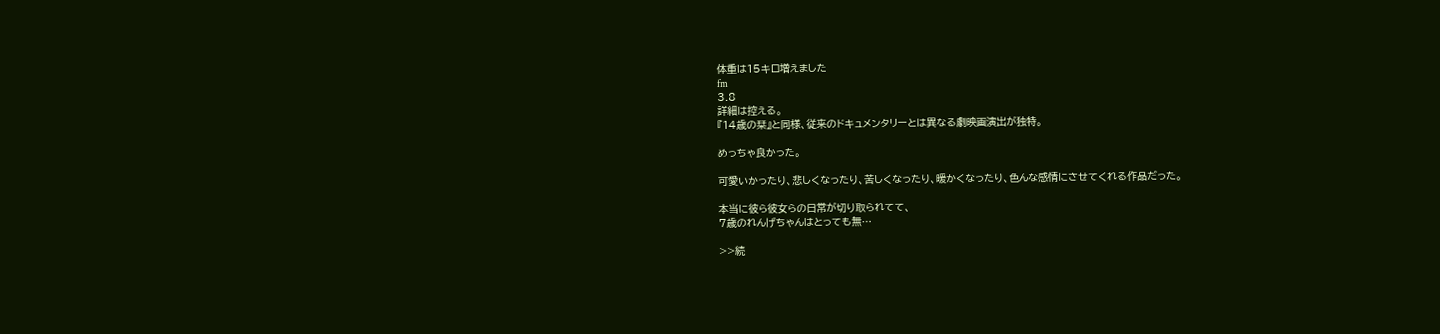体重は15キロ増えました
fm
3.8
詳細は控える。
『14歳の栞』と同様、従来のドキュメンタリーとは異なる劇映画演出が独特。

めっちゃ良かった。

可愛いかったり、悲しくなったり、苦しくなったり、暖かくなったり、色んな感情にさせてくれる作品だった。

本当に彼ら彼女らの日常が切り取られてて、
7歳のれんげちゃんはとっても無…

>>続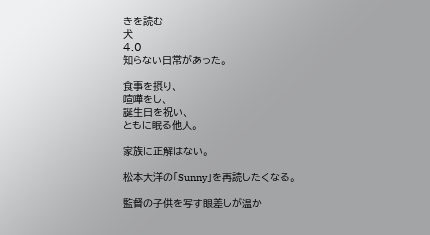きを読む
犬
4.0
知らない日常があった。

食事を摂り、
喧嘩をし、
誕生日を祝い、
ともに眠る他人。

家族に正解はない。

松本大洋の「Sunny」を再読したくなる。

監督の子供を写す眼差しが温か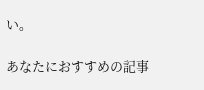い。

あなたにおすすめの記事